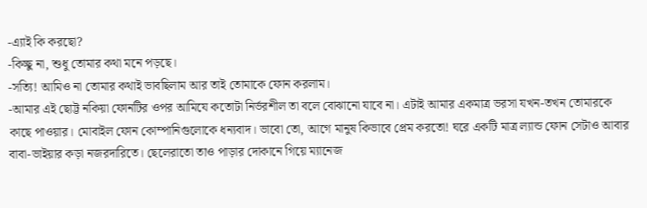-এ্যাই কি করছো?
-কিচ্ছু না, শুধু তোমার কথা মনে পড়ছে।
-সত্যি! আমিও না তোমার কথাই ভাবছিলাম আর তাই তোমাকে ফোন করলাম।
-আমার এই ছোট্ট নকিয়া ফোনটির ওপর আমিযে কতোটা নির্ভরশীল তা বলে বোঝানো যাবে না। এটাই আমার একমাত্র ভরসা যখন-তখন তোমারকে কাছে পাওয়ার। মোবাইল ফোন কোম্পানিগুলোকে ধন্যবাদ। ভাবো তো, আগে মানুষ কিভাবে প্রেম করতো! ঘরে একটি মাত্র ল্যান্ড ফোন সেটাও আবার বাবা-ভাইয়ার কড়া নজরদারিতে। ছেলেরাতো তাও পাড়ার দোকানে গিয়ে ম্যানেজ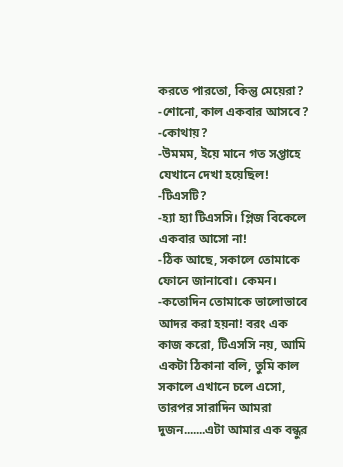করতে পারতো, কিন্তু মেয়েরা?
-শোনো, কাল একবার আসবে?
-কোথায়?
-উমমম, ইয়ে মানে গত সপ্তাহে যেখানে দেখা হয়েছিল!
-টিএসটি?
-হ্যা হ্যা টিএসসি। প্লিজ বিকেলে একবার আসো না!
-ঠিক আছে, সকালে তোমাকে ফোনে জানাবো। কেমন।
-কতোদিন তোমাকে ভালোভাবে আদর করা হয়না! বরং এক কাজ করো, টিএসসি নয়, আমি একটা ঠিকানা বলি, তুমি কাল সকালে এখানে চলে এসো, তারপর সারাদিন আমরা দুজন.......এটা আমার এক বন্ধুর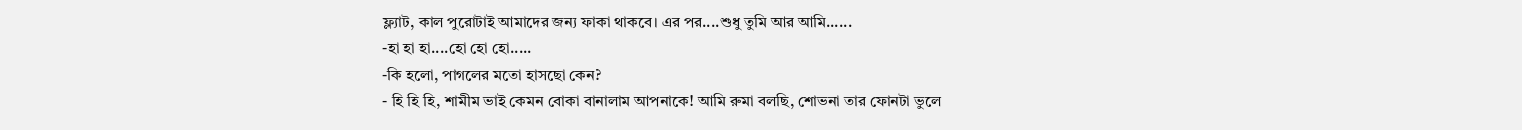ফ্ল্যাট, কাল পুরোটাই আমাদের জন্য ফাকা থাকবে। এর পর....শুধু তুমি আর আমি......
-হা হা হা....হো হো হো.....
-কি হলো, পাগলের মতো হাসছো কেন?
- হি হি হি, শামীম ভাই কেমন বোকা বানালাম আপনাকে! আমি রুমা বলছি, শোভনা তার ফোনটা ভুলে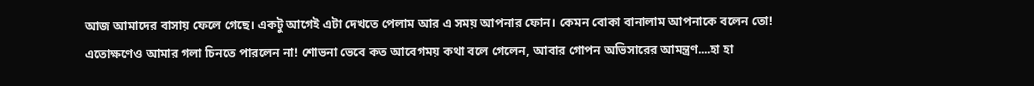আজ আমাদের বাসায় ফেলে গেছে। একটু আগেই এটা দেখতে পেলাম আর এ সময় আপনার ফোন। কেমন বোকা বানালাম আপনাকে বলেন তো! এতোক্ষণেও আমার গলা চিনতে পারলেন না! শোভনা ভেবে কত আবেগময় কথা বলে গেলেন, আবার গোপন অভিসারের আমন্ত্রণ....হা হা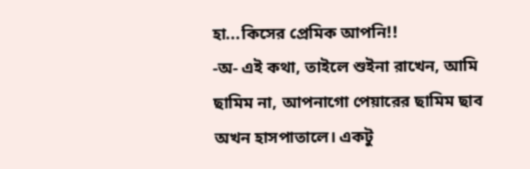হা...কিসের প্রেমিক আপনি!!
-অ- এই কথা, তাইলে শুইনা রাখেন, আমি ছামিম না, আপনাগো পেয়ারের ছামিম ছাব অখন হাসপাতালে। একটু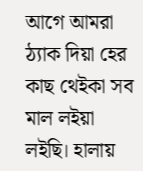আগে আমরা ঠ্যাক দিয়া হের কাছ থেইকা সব মাল লইয়া লইছি। হালায়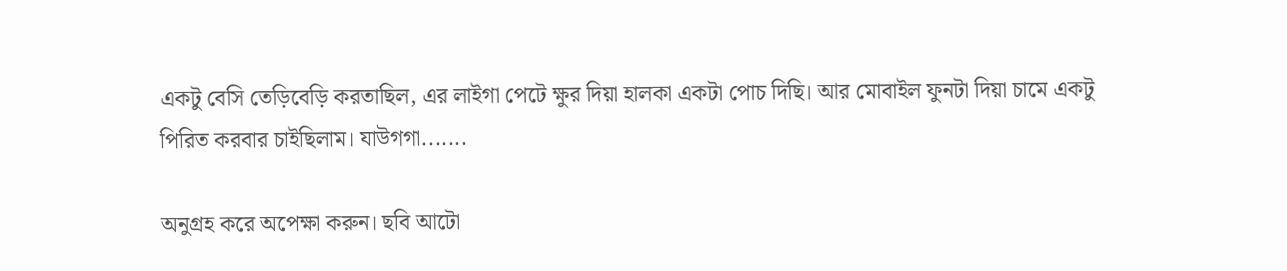একটু বেসি তেড়িবেড়ি করতাছিল, এর লাইগা পেটে ক্ষুর দিয়া হালকা একটা পোচ দিছি। আর মোবাইল ফুনটা দিয়া চামে একটু পিরিত করবার চাইছিলাম। যাউগগা.......

অনুগ্রহ করে অপেক্ষা করুন। ছবি আটো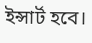ইন্সার্ট হবে।